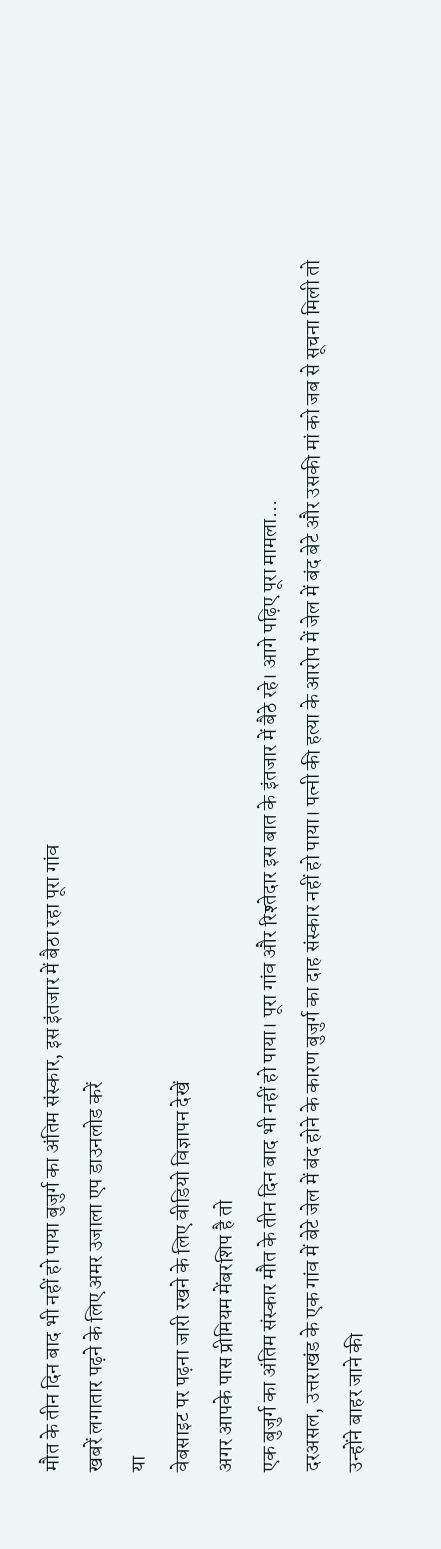मौत के तीन दिन बाद भी नहीं हो पाया बुजुर्ग का अंतिम संस्कार, इस इंतजार में बैठा रहा पूरा गांव
खबरें लगातार पढ़ने के लिए अमर उजाला एप डाउनलोड करें
या
वेबसाइट पर पढ़ना जारी रखने के लिए वीडियो विज्ञापन देखें
अगर आपके पास प्रीमियम मेंबरशिप है तो
एक बुजुर्ग का अंतिम संस्कार मौत के तीन दिन बाद भी नहीं हो पाया। पूरा गांव और रिश्तेदार इस बात के इंतजार में बैठे रहे। आगे पढ़िए पूरा मामला...
दरअसल, उत्तराखंड के एक गांव में बेटे जेल में बंद होने के कारण बुजुर्ग का दाह संस्कार नहीं हो पाया। पत्नी की हत्या के आरोप में जेल में बंद बेटे और उसकी मां को जब से सूचना मिली तो उन्होंने बाहर जाने की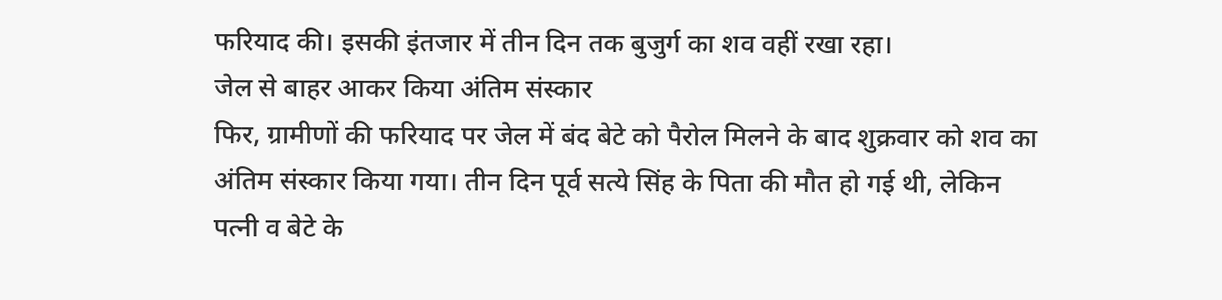फरियाद की। इसकी इंतजार में तीन दिन तक बुजुर्ग का शव वहीं रखा रहा।
जेल से बाहर आकर किया अंतिम संस्कार
फिर, ग्रामीणों की फरियाद पर जेल में बंद बेटे को पैरोल मिलने के बाद शुक्रवार को शव का अंतिम संस्कार किया गया। तीन दिन पूर्व सत्ये सिंह के पिता की मौत हो गई थी, लेकिन पत्नी व बेटे के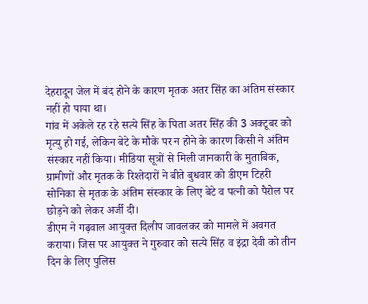देहरादून जेल में बंद होने के कारण मृतक अतर सिंह का अंतिम संस्कार नहीं हो पाया था।
गांव में अकेले रह रहे सत्ये सिंह के पिता अतर सिंह की 3 अक्टूबर को मृत्यु हो गई, लेकिन बेटे के मौके पर न होने के कारण किसी ने अंतिम संस्कार नहीं किया। मीडिया सूत्रों से मिली जानकारी के मुताबिक, ग्रामीणों और मृतक के रिश्तेदारों ने बीते बुधवार को डीएम टिहरी सोनिका से मृतक के अंतिम संस्कार के लिए बेटे व पत्नी को पैरोल पर छोड़ने को लेकर अर्जी दी।
डीएम ने गढ़वाल आयुक्त दिलीप जावलकर को मामले में अवगत कराया। जिस पर आयुक्त ने गुरुवार को सत्ये सिंह व इंद्रा देवी को तीन दिन के लिए पुलिस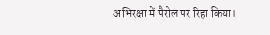अभिरक्षा में पैरोल पर रिहा किया।